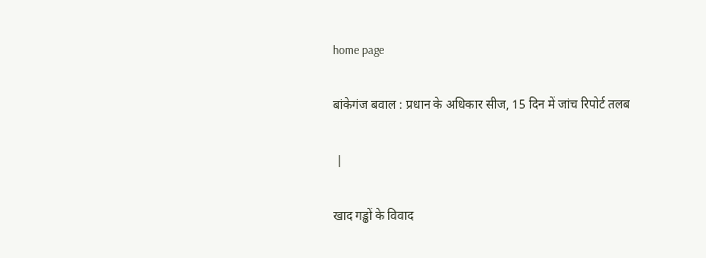home page

बांकेगंज बवाल : प्रधान के अधिकार सीज, 15 दिन में जांच रिपोर्ट तलब

 |

खाद गड्ढों के विवाद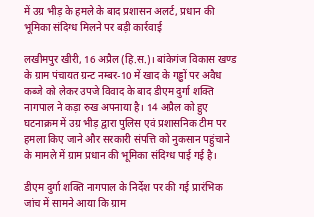में उग्र भीड़ के हमले के बाद प्रशासन अलर्ट, प्रधान की भूमिका संदिग्ध मिलने पर बड़ी कार्रवाई

लखीमपुर खीरी, 16 अप्रैल (हि.स.)। बांकेगंज विकास खण्ड के ग्राम पंचायत ग्रन्ट नम्बर-10 में खाद के गड्ढों पर अवैध कब्जे को लेकर उपजे विवाद के बाद डीएम दुर्गा शक्ति नागपाल ने कड़ा रुख अपनाया है। 14 अप्रैल को हुए घटनाक्रम में उग्र भीड़ द्वारा पुलिस एवं प्रशासनिक टीम पर हमला किए जाने और सरकारी संपत्ति को नुकसान पहुंचाने के मामले में ग्राम प्रधान की भूमिका संदिग्ध पाई गई है।

डीएम दुर्गा शक्ति नागपाल के निर्देश पर की गई प्रारंभिक जांच में सामने आया कि ग्राम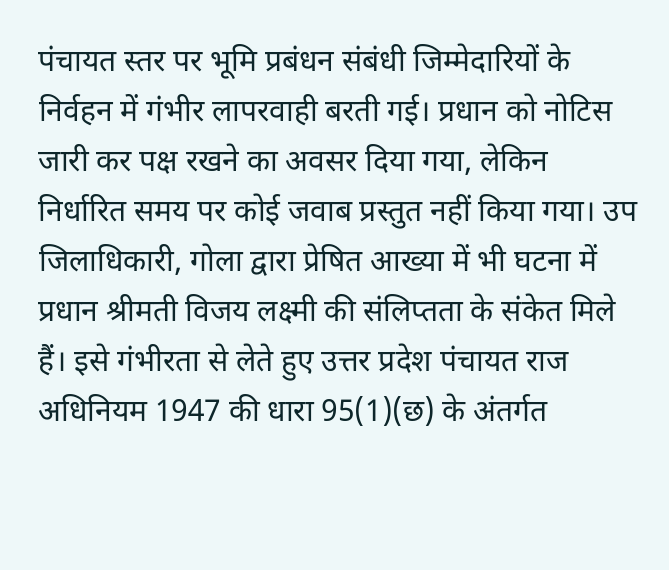पंचायत स्तर पर भूमि प्रबंधन संबंधी जिम्मेदारियों के निर्वहन में गंभीर लापरवाही बरती गई। प्रधान को नोटिस जारी कर पक्ष रखने का अवसर दिया गया, लेकिन निर्धारित समय पर कोई जवाब प्रस्तुत नहीं किया गया। उप जिलाधिकारी, गोला द्वारा प्रेषित आख्या में भी घटना में प्रधान श्रीमती विजय लक्ष्मी की संलिप्तता के संकेत मिले हैं। इसे गंभीरता से लेते हुए उत्तर प्रदेश पंचायत राज अधिनियम 1947 की धारा 95(1)(छ) के अंतर्गत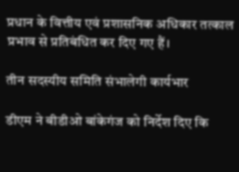प्रधान के वित्तीय एवं प्रशासनिक अधिकार तत्काल प्रभाव से प्रतिबंधित कर दिए गए हैं।

तीन सदस्यीय समिति संभालेगी कार्यभार

डीएम ने बीडीओ बांकेगंज को निर्देश दिए कि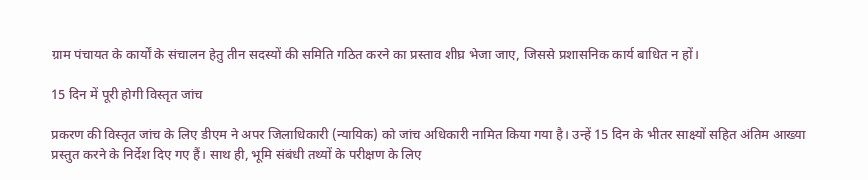ग्राम पंचायत के कार्यों के संचालन हेतु तीन सदस्यों की समिति गठित करने का प्रस्ताव शीघ्र भेजा जाए, जिससे प्रशासनिक कार्य बाधित न हों।

15 दिन में पूरी होगी विस्तृत जांच

प्रकरण की विस्तृत जांच के लिए डीएम ने अपर जिलाधिकारी (न्यायिक) को जांच अधिकारी नामित किया गया है। उन्हें 15 दिन के भीतर साक्ष्यों सहित अंतिम आख्या प्रस्तुत करने के निर्देश दिए गए हैं। साथ ही, भूमि संबंधी तथ्यों के परीक्षण के लिए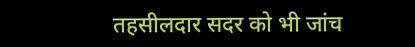तहसीलदार सदर को भी जांच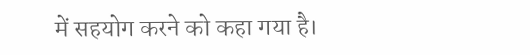में सहयोग करने को कहा गया है।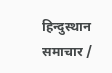हिन्दुस्थान समाचार /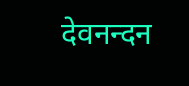देवनन्दन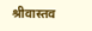श्रीवास्तव